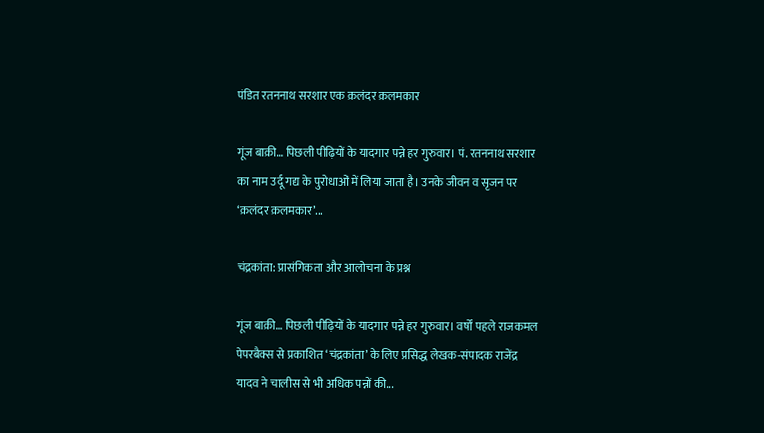पंडित रतननाथ सरशार एक क़लंदर क़लमकार

गूंज बाक़ी… पिछली पीढ़ियों के यादगार पन्ने हर गुरुवार। पं. रतननाथ सरशार का नाम उर्दू गद्य के पुरोधाओं में लिया जाता है। उनके जीवन व सृजन पर ‘क़लंदर क़लमकार’...

चंद्रकांता: प्रासंगिकता और आलोचना के प्रश्न

गूंज बाक़ी… पिछली पीढ़ियों के यादगार पन्ने हर गुरुवार। वर्षों पहले राजकमल पेपरबैक्स से प्रकाशित ‘चंद्रकांता’ के लिए प्रसिद्ध लेखक-संपादक राजेंद्र यादव ने चालीस से भी अधिक पन्नों की...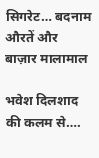सिगरेट… बदनाम औरतें और बाज़ार मालामाल

भवेश दिलशाद की कलम से….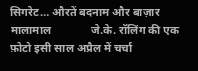सिगरेट… औरतें बदनाम और बाज़ार मालामाल              जे.के. रॉलिंग की एक फ़ोटो इसी साल अप्रैल में चर्चा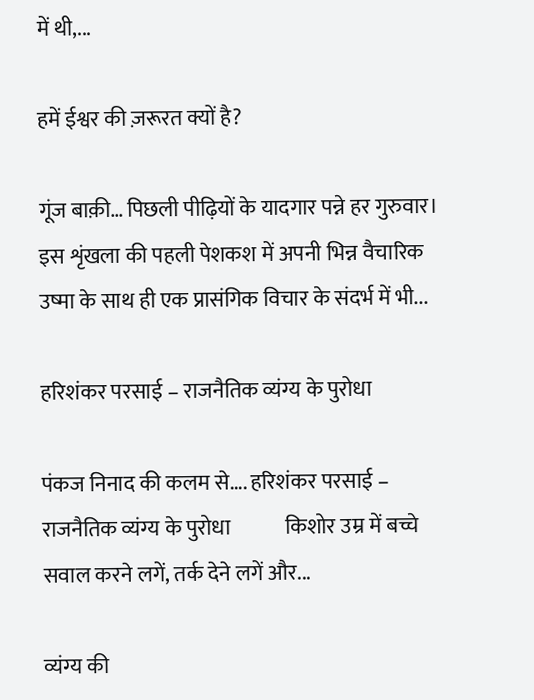में थी,...

हमें ईश्वर की ज़रूरत क्यों है?

गूंज बाक़ी… पिछली पीढ़ियों के यादगार पन्ने हर गुरुवार। इस शृंखला की पहली पेशकश में अपनी भिन्न वैचारिक उष्मा के साथ ही एक प्रासंगिक विचार के संदर्भ में भी...

हरिशंकर परसाई – राजनैतिक व्यंग्य के पुरोधा

पंकज निनाद की कलम से…. हरिशंकर परसाई – राजनैतिक व्यंग्य के पुरोधा             किशोर उम्र में बच्चे सवाल करने लगें, तर्क देने लगें और...

व्यंग्य की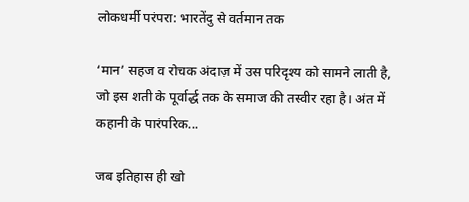लोकधर्मी परंपरा: भारतेंदु से वर्तमान तक

‘मान’ सहज व रोचक अंदाज़ में उस परिदृश्य को सामने लाती है, जो इस शती के पूर्वार्द्ध तक के समाज की तस्वीर रहा है। अंत में कहानी के पारंपरिक...

जब इतिहास ही खो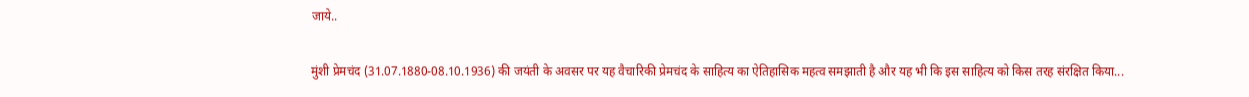जाये..

मुंशी प्रेमचंद (31.07.1880-08.10.1936) की जयंती के अवसर पर यह वैचारिकी प्रेमचंद के साहित्य का ऐतिहासिक महत्व समझाती है और यह भी कि इस साहित्य को किस तरह संरक्षित किया...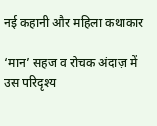नई कहानी और महिला कथाकार

‘मान’ सहज व रोचक अंदाज़ में उस परिदृश्य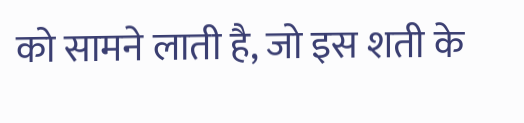को सामने लाती है, जो इस शती के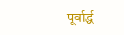पूर्वार्द्ध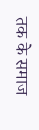तक के समाज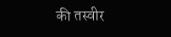की तस्वीर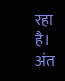रहा है। अंत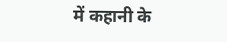में कहानी के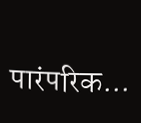पारंपरिक...